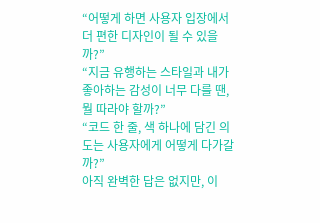“어떻게 하면 사용자 입장에서 더 편한 디자인이 될 수 있을까?”
“지금 유행하는 스타일과 내가 좋아하는 감성이 너무 다를 땐, 뭘 따라야 할까?”
“코드 한 줄, 색 하나에 담긴 의도는 사용자에게 어떻게 다가갈까?”
아직 완벽한 답은 없지만, 이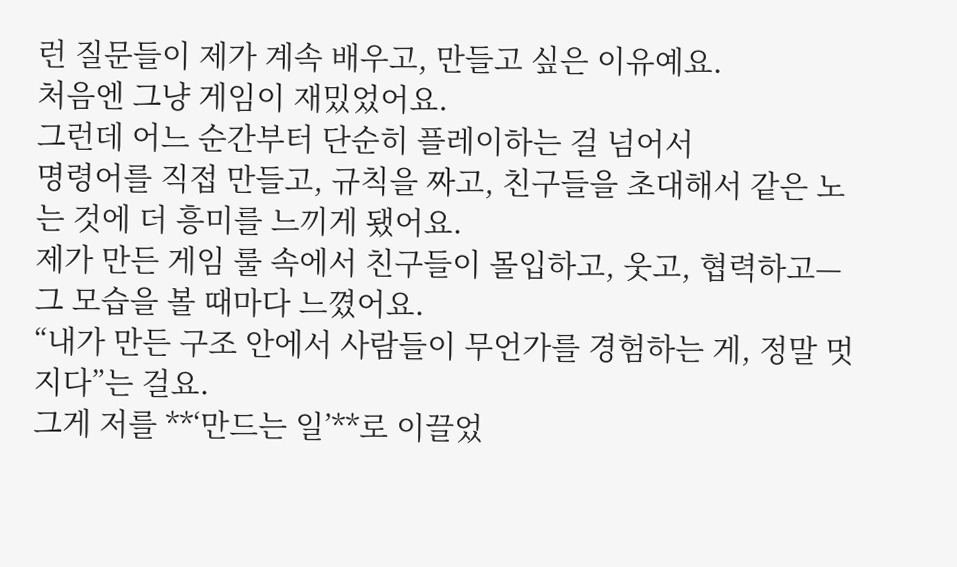런 질문들이 제가 계속 배우고, 만들고 싶은 이유예요.
처음엔 그냥 게임이 재밌었어요.
그런데 어느 순간부터 단순히 플레이하는 걸 넘어서
명령어를 직접 만들고, 규칙을 짜고, 친구들을 초대해서 같은 노는 것에 더 흥미를 느끼게 됐어요.
제가 만든 게임 룰 속에서 친구들이 몰입하고, 웃고, 협력하고—
그 모습을 볼 때마다 느꼈어요.
“내가 만든 구조 안에서 사람들이 무언가를 경험하는 게, 정말 멋지다”는 걸요.
그게 저를 **‘만드는 일’**로 이끌었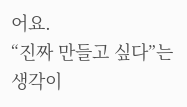어요.
“진짜 만들고 싶다”는 생각이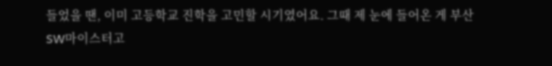들었을 땐, 이미 고등학교 진학을 고민할 시기였어요. 그때 제 눈에 들어온 게 부산SW마이스터고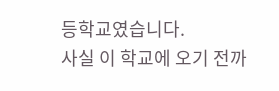등학교였습니다.
사실 이 학교에 오기 전까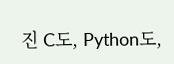진 C도, Python도,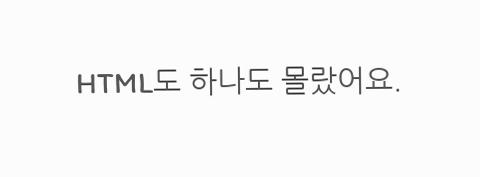HTML도 하나도 몰랐어요.